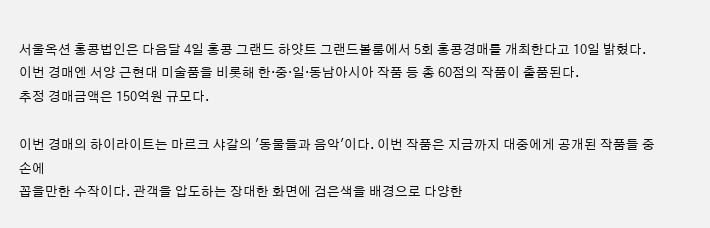서울옥션 홍콩법인은 다음달 4일 홍콩 그랜드 하얏트 그랜드볼룸에서 5회 홍콩경매를 개최한다고 10일 밝혔다.
이번 경매엔 서양 근현대 미술품을 비롯해 한·중·일·동남아시아 작품 등 총 60점의 작품이 출품된다.
추정 경매금액은 150억원 규모다.

이번 경매의 하이라이트는 마르크 샤갈의 '동물들과 음악'이다. 이번 작품은 지금까지 대중에게 공개된 작품들 중 손에
꼽을만한 수작이다. 관객을 압도하는 장대한 화면에 검은색을 배경으로 다양한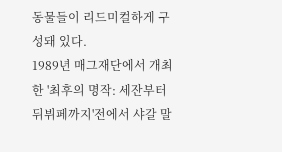동물들이 리드미컬하게 구성돼 있다.
1989년 매그재단에서 개최한 '최후의 명작: 세잔부터 뒤뷔페까지'전에서 샤갈 말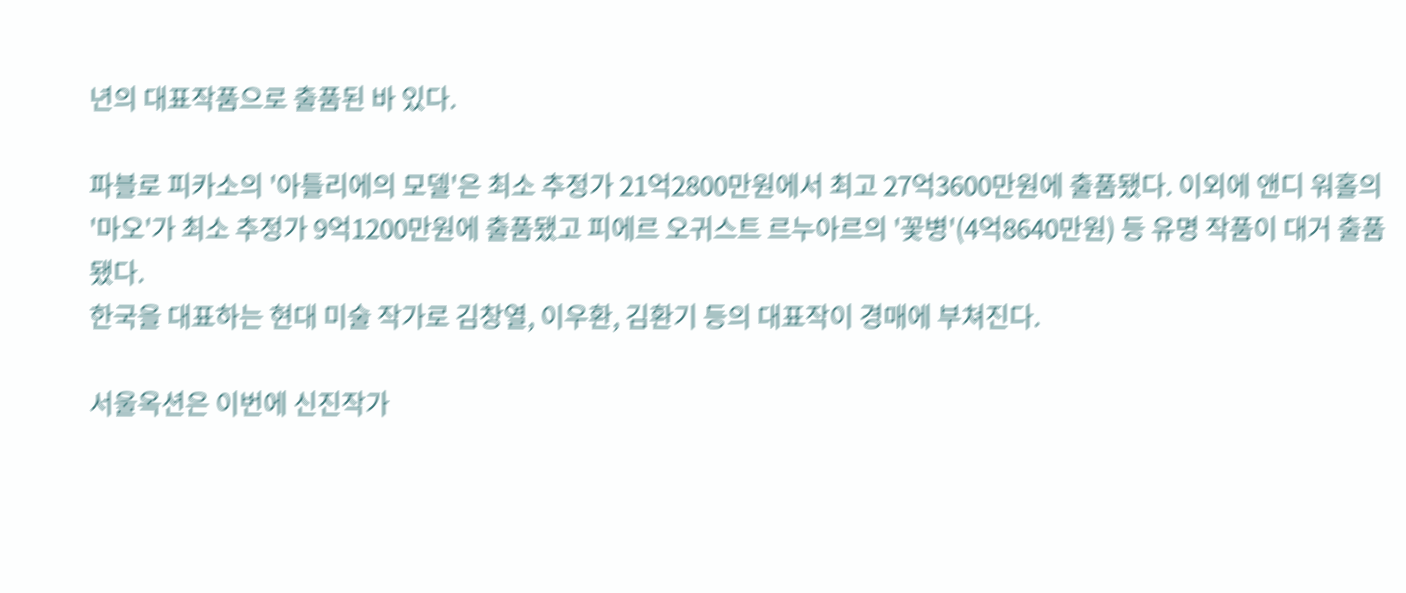년의 대표작품으로 출품된 바 있다.

파블로 피카소의 '아틀리에의 모델'은 최소 추정가 21억2800만원에서 최고 27억3600만원에 출품됐다. 이외에 앤디 워홀의
'마오'가 최소 추정가 9억1200만원에 출품됐고 피에르 오귀스트 르누아르의 '꽃병'(4억8640만원) 등 유명 작품이 대거 출품됐다.
한국을 대표하는 현대 미술 작가로 김창열, 이우환, 김환기 등의 대표작이 경매에 부쳐진다.

서울옥션은 이번에 신진작가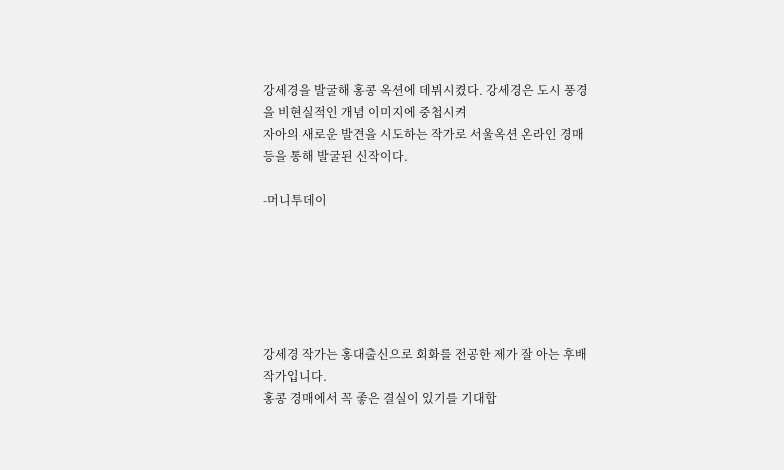강세경을 발굴해 홍콩 옥션에 데뷔시켰다. 강세경은 도시 풍경을 비현실적인 개념 이미지에 중첩시켜
자아의 새로운 발견을 시도하는 작가로 서울옥션 온라인 경매 등을 통해 발굴된 신작이다.

-머니투데이






강세경 작가는 홍대출신으로 회화를 전공한 제가 잘 아는 후배작가입니다.
홍콩 경매에서 꼭 좋은 결실이 있기를 기대합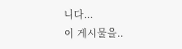니다...
이 게시물을..